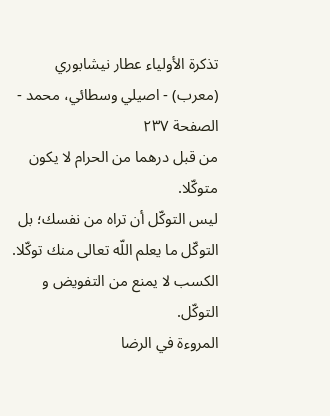تذكرة الأولياء عطار نيشابوري (معرب) - اصيلي وسطائي، محمد - الصفحة ٢٣٧
من قبل درهما من الحرام لا يكون متوكّلا.
ليس التوكّل أن تراه من نفسك؛ بل التوكّل ما يعلم اللّه تعالى منك توكّلا.
الكسب لا يمنع من التفويض و التوكّل.
المروءة في الرضا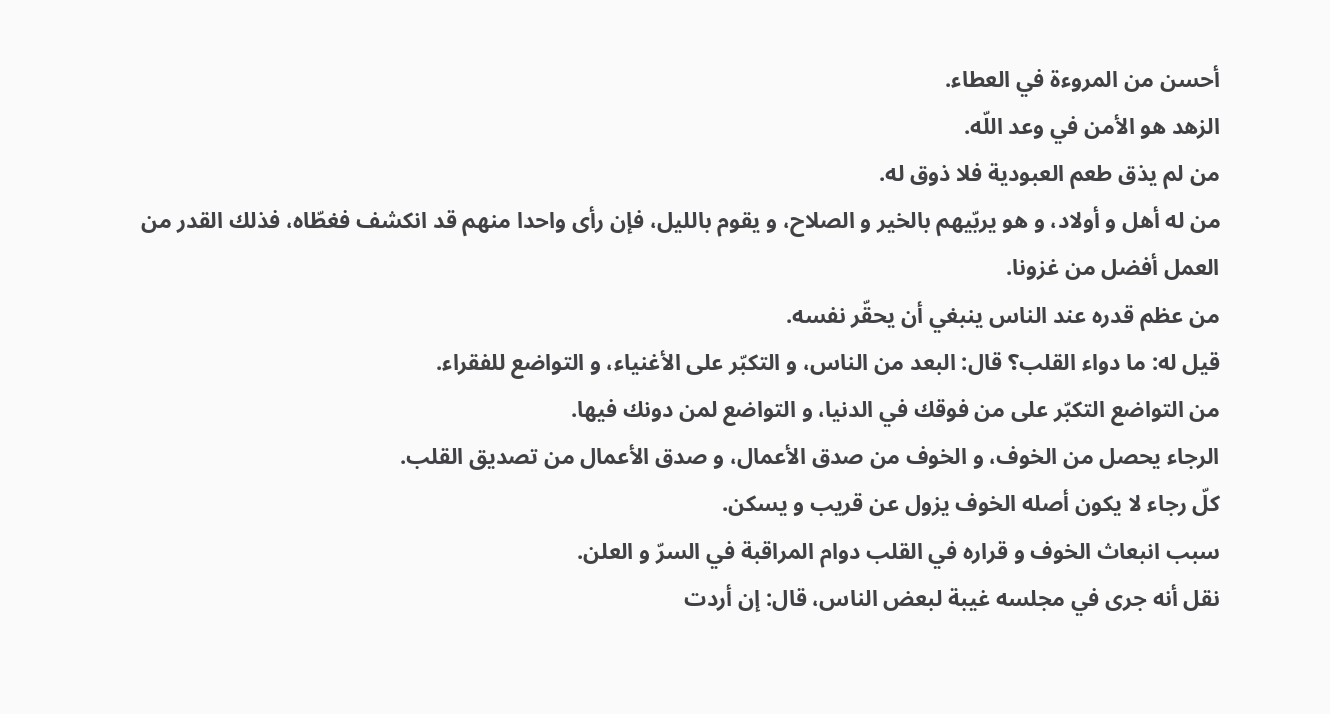أحسن من المروءة في العطاء.
الزهد هو الأمن في وعد اللّه.
من لم يذق طعم العبودية فلا ذوق له.
من له أهل و أولاد، و هو يربّيهم بالخير و الصلاح، و يقوم بالليل، فإن رأى واحدا منهم قد انكشف فغطّاه، فذلك القدر من العمل أفضل من غزونا.
من عظم قدره عند الناس ينبغي أن يحقّر نفسه.
قيل له: ما دواء القلب؟ قال: البعد من الناس، و التكبّر على الأغنياء، و التواضع للفقراء.
من التواضع التكبّر على من فوقك في الدنيا، و التواضع لمن دونك فيها.
الرجاء يحصل من الخوف، و الخوف من صدق الأعمال، و صدق الأعمال من تصديق القلب.
كلّ رجاء لا يكون أصله الخوف يزول عن قريب و يسكن.
سبب انبعاث الخوف و قراره في القلب دوام المراقبة في السرّ و العلن.
نقل أنه جرى في مجلسه غيبة لبعض الناس، قال: إن أردت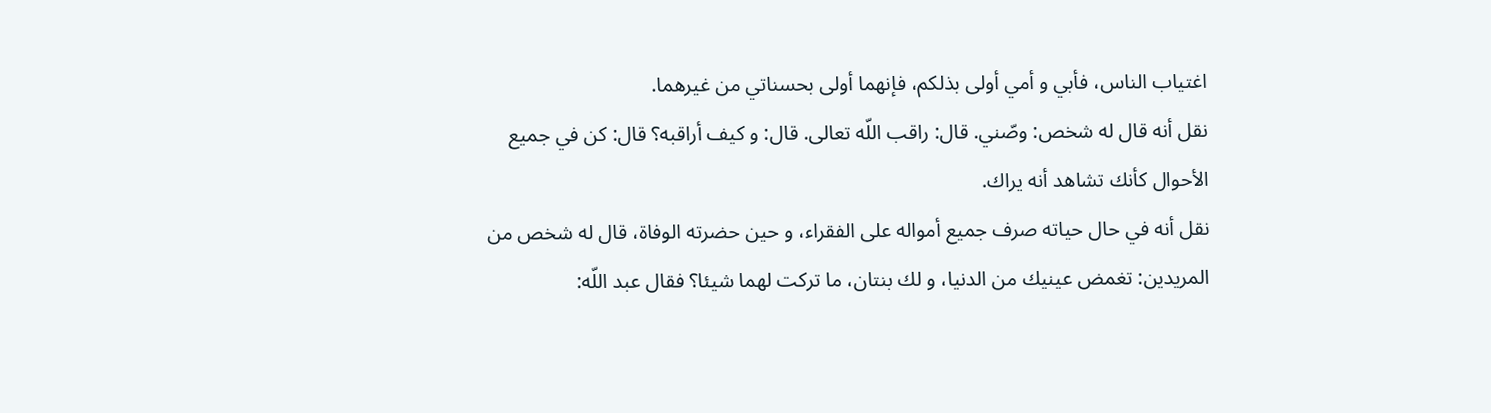اغتياب الناس، فأبي و أمي أولى بذلكم، فإنهما أولى بحسناتي من غيرهما.
نقل أنه قال له شخص: وصّني. قال: راقب اللّه تعالى. قال: و كيف أراقبه؟ قال: كن في جميع الأحوال كأنك تشاهد أنه يراك.
نقل أنه في حال حياته صرف جميع أمواله على الفقراء، و حين حضرته الوفاة، قال له شخص من المريدين: تغمض عينيك من الدنيا، و لك بنتان، ما تركت لهما شيئا؟ فقال عبد اللّه: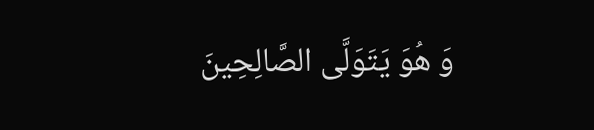وَ هُوَ يَتَوَلَّى الصَّالِحِينَ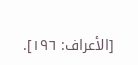[الأعراف: ١٩٦].